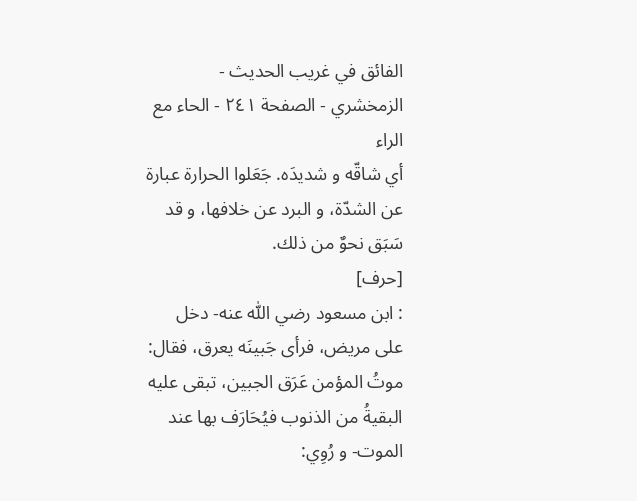الفائق في غريب الحديث - الزمخشري - الصفحة ٢٤١ - الحاء مع الراء
أي شاقّه و شديدَه. جَعَلوا الحرارة عبارة عن الشدّة، و البرد عن خلافها، و قد سَبَق نحوٌ من ذلك.
[حرف]
: ابن مسعود رضي اللّٰه عنه- دخل على مريض، فرأى جَبينَه يعرق، فقال:
موتُ المؤمن عَرَق الجبين، تبقى عليه البقيةُ من الذنوب فيُحَارَف بها عند الموت- و رُوِي: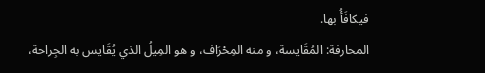فيكافَأُ بها.
المحارفة: المُقَايسة، و منه المِحْرَاف، و هو المِيلُ الذي يُقَايس به الجِراحة،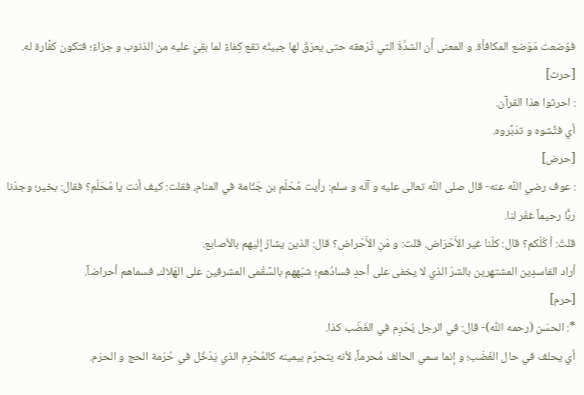فوُضعت مَوْضع المكافأة. و المعنى أَن الشدَّةَ التي تُرْهقه حتى يعرَقَ لها جبينُه تقع كِفاءً لما بقِيَ عليه من الذنوب و جزاءً؛ فتكون كفَّارة له.
[حرث]
: احرثوا هذا القرآن.
أي فتِّشوه و تدَبَّروه.
[حرض]
: عوف رضي اللّٰه عنه- قال صلى اللّٰه تعالى عليه و آله و سلم: رأيت مُحَلّم بن جَثّامة في المنام، فقلت: كيف أنت يا مُحَلّم؟ فقال: بخير؛ وجدْنا ربًّا رحيماً غفَر لنا.
قلتُ: أ كُلّكم؟ قال: كلّنا غير الأَحْرَاض. قلت: و مَنِ الأَحْراض؟ قال: الذين يشارُ إليهم بالأصابع.
أراد الفاسدِين المشتهرين بالشرّ الذي لا يخفى على أحدٍ فسادُهم؛ شبّههم بالسَّقْمى المشرفين على الهَلاك، فسماهم أحراضاً.
[حرم]
*: الحسَن (رحمه اللّٰه)- قال: في الرجل يُحْرِم في الغَضَب كذا.
أي يحلف في حال الغَضَب؛ و إنما سمي الحالف مُحرماً، لأنه يتحرّم بيمينه كالمُحْرِم الذي يَدْخُل في حُرْمة الحج و الحرَم.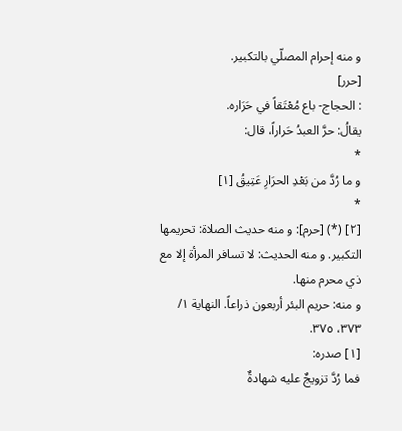و منه إحرام المصلّي بالتكبير.
[حرر]
: الحجاج- باع مُعْتَقاً في حَرَاره.
يقالُ: حرَّ العبدُ حَراراً، قال:
*
و ما رُدَّ من بَعْدِ الحرَارِ عَتِيقُ [١]
*
[٢] (*) [حرم]: و منه حديث الصلاة: تحريمها التكبير. و منه الحديث: لا تسافر المرأة إلا مع ذي محرم منها.
و منه: حريم البئر أربعون ذراعاً. النهاية ١/ ٣٧٣، ٣٧٥.
[١] صدره:
فما رُدَّ تزويجٌ عليه شهادةٌ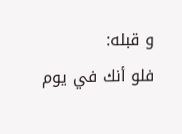و قبله:
فلو أنك في يوم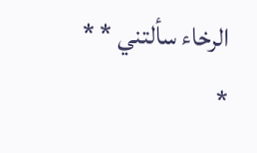الرخاء سألتني * * *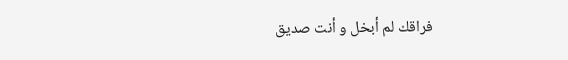فراقك لم أبخل و أنت صديق